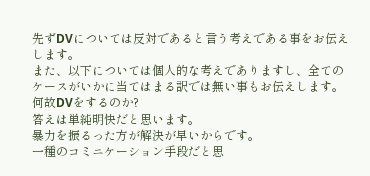先ずDVについては反対であると言う考えである事をお伝えします。
また、以下については個人的な考えでありますし、全てのケースがいかに当てはまる訳では無い事もお伝えします。
何故DVをするのか?
答えは単純明快だと思います。
暴力を振るった方が解決が早いからです。
一種のコミニケーション手段だと思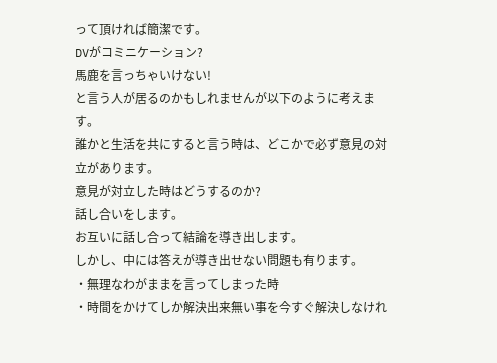って頂ければ簡潔です。
DVがコミニケーション?
馬鹿を言っちゃいけない!
と言う人が居るのかもしれませんが以下のように考えます。
誰かと生活を共にすると言う時は、どこかで必ず意見の対立があります。
意見が対立した時はどうするのか?
話し合いをします。
お互いに話し合って結論を導き出します。
しかし、中には答えが導き出せない問題も有ります。
・無理なわがままを言ってしまった時
・時間をかけてしか解決出来無い事を今すぐ解決しなけれ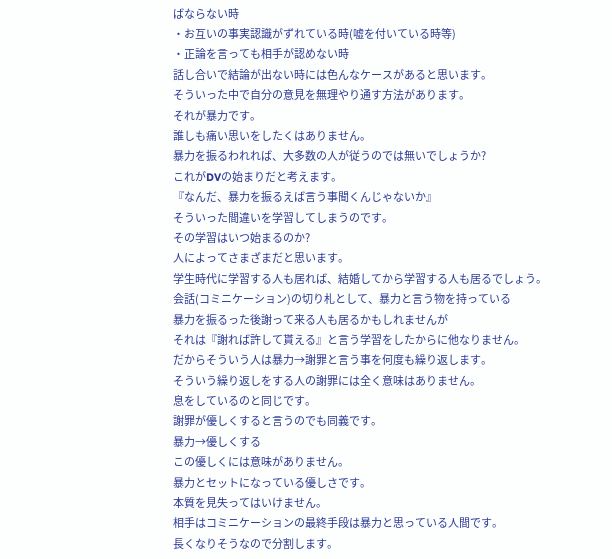ばならない時
・お互いの事実認識がずれている時(嘘を付いている時等)
・正論を言っても相手が認めない時
話し合いで結論が出ない時には色んなケースがあると思います。
そういった中で自分の意見を無理やり通す方法があります。
それが暴力です。
誰しも痛い思いをしたくはありません。
暴力を振るわれれば、大多数の人が従うのでは無いでしょうか?
これがDVの始まりだと考えます。
『なんだ、暴力を振るえば言う事聞くんじゃないか』
そういった間違いを学習してしまうのです。
その学習はいつ始まるのか?
人によってさまざまだと思います。
学生時代に学習する人も居れば、結婚してから学習する人も居るでしょう。
会話(コミニケーション)の切り札として、暴力と言う物を持っている
暴力を振るった後謝って来る人も居るかもしれませんが
それは『謝れば許して貰える』と言う学習をしたからに他なりません。
だからそういう人は暴力→謝罪と言う事を何度も繰り返します。
そういう繰り返しをする人の謝罪には全く意味はありません。
息をしているのと同じです。
謝罪が優しくすると言うのでも同義です。
暴力→優しくする
この優しくには意味がありません。
暴力とセットになっている優しさです。
本質を見失ってはいけません。
相手はコミニケーションの最終手段は暴力と思っている人間です。
長くなりそうなので分割します。